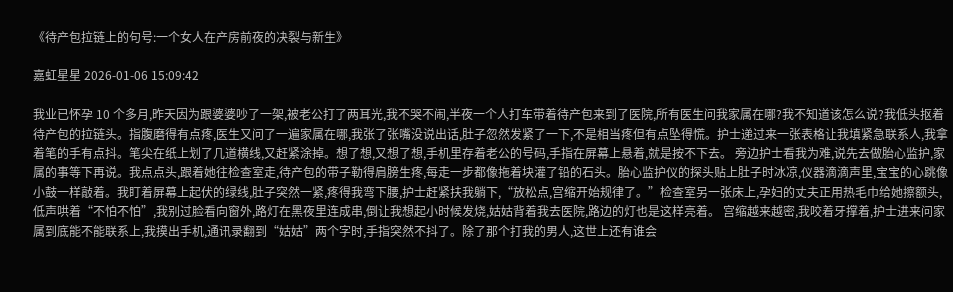《待产包拉链上的句号:一个女人在产房前夜的决裂与新生》

嘉虹星星 2026-01-06 15:09:42

我业已怀孕 10 个多月,昨天因为跟婆婆吵了一架,被老公打了两耳光,我不哭不闹,半夜一个人打车带着待产包来到了医院,所有医生问我家属在哪?我不知道该怎么说?我低头抠着待产包的拉链头。指腹磨得有点疼,医生又问了一遍家属在哪,我张了张嘴没说出话,肚子忽然发紧了一下,不是相当疼但有点坠得慌。护士递过来一张表格让我填紧急联系人,我拿着笔的手有点抖。笔尖在纸上划了几道横线,又赶紧涂掉。想了想,又想了想,手机里存着老公的号码,手指在屏幕上悬着,就是按不下去。 旁边护士看我为难,说先去做胎心监护,家属的事等下再说。我点点头,跟着她往检查室走,待产包的带子勒得肩膀生疼,每走一步都像拖着块灌了铅的石头。胎心监护仪的探头贴上肚子时冰凉,仪器滴滴声里,宝宝的心跳像小鼓一样敲着。我盯着屏幕上起伏的绿线,肚子突然一紧,疼得我弯下腰,护士赶紧扶我躺下,“放松点,宫缩开始规律了。”检查室另一张床上,孕妇的丈夫正用热毛巾给她擦额头,低声哄着“不怕不怕”,我别过脸看向窗外,路灯在黑夜里连成串,倒让我想起小时候发烧,姑姑背着我去医院,路边的灯也是这样亮着。 宫缩越来越密,我咬着牙撑着,护士进来问家属到底能不能联系上,我摸出手机,通讯录翻到“姑姑”两个字时,手指突然不抖了。除了那个打我的男人,这世上还有谁会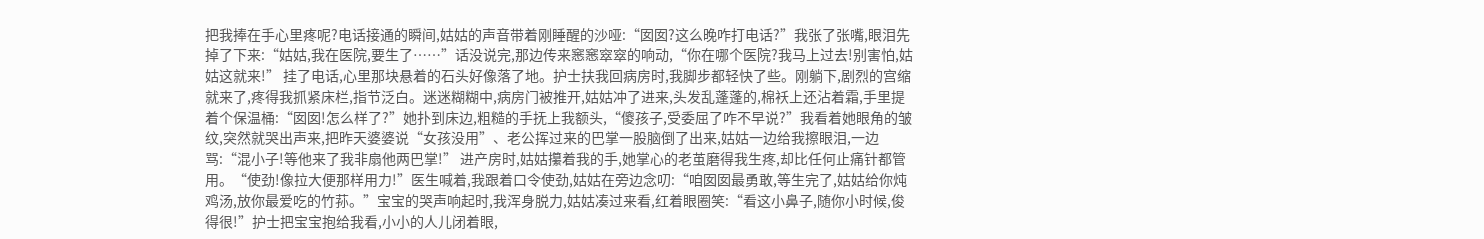把我捧在手心里疼呢?电话接通的瞬间,姑姑的声音带着刚睡醒的沙哑:“囡囡?这么晚咋打电话?”我张了张嘴,眼泪先掉了下来:“姑姑,我在医院,要生了……”话没说完,那边传来窸窸窣窣的响动,“你在哪个医院?我马上过去!别害怕,姑姑这就来!” 挂了电话,心里那块悬着的石头好像落了地。护士扶我回病房时,我脚步都轻快了些。刚躺下,剧烈的宫缩就来了,疼得我抓紧床栏,指节泛白。迷迷糊糊中,病房门被推开,姑姑冲了进来,头发乱蓬蓬的,棉袄上还沾着霜,手里提着个保温桶:“囡囡!怎么样了?”她扑到床边,粗糙的手抚上我额头,“傻孩子,受委屈了咋不早说?”我看着她眼角的皱纹,突然就哭出声来,把昨天婆婆说“女孩没用”、老公挥过来的巴掌一股脑倒了出来,姑姑一边给我擦眼泪,一边骂:“混小子!等他来了我非扇他两巴掌!” 进产房时,姑姑攥着我的手,她掌心的老茧磨得我生疼,却比任何止痛针都管用。“使劲!像拉大便那样用力!”医生喊着,我跟着口令使劲,姑姑在旁边念叨:“咱囡囡最勇敢,等生完了,姑姑给你炖鸡汤,放你最爱吃的竹荪。”宝宝的哭声响起时,我浑身脱力,姑姑凑过来看,红着眼圈笑:“看这小鼻子,随你小时候,俊得很!”护士把宝宝抱给我看,小小的人儿闭着眼,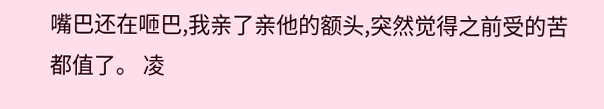嘴巴还在咂巴,我亲了亲他的额头,突然觉得之前受的苦都值了。 凌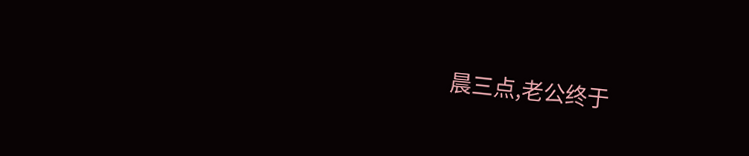晨三点,老公终于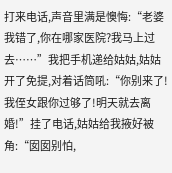打来电话,声音里满是懊悔:“老婆我错了,你在哪家医院?我马上过去……”我把手机递给姑姑,姑姑开了免提,对着话筒吼:“你别来了!我侄女跟你过够了!明天就去离婚!”挂了电话,姑姑给我掖好被角:“囡囡别怕,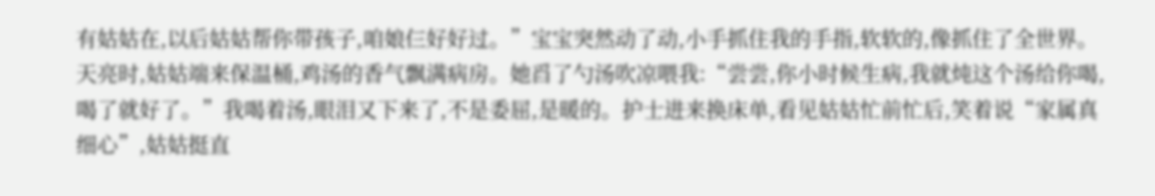有姑姑在,以后姑姑帮你带孩子,咱娘仨好好过。”宝宝突然动了动,小手抓住我的手指,软软的,像抓住了全世界。 天亮时,姑姑端来保温桶,鸡汤的香气飘满病房。她舀了勺汤吹凉喂我:“尝尝,你小时候生病,我就炖这个汤给你喝,喝了就好了。”我喝着汤,眼泪又下来了,不是委屈,是暖的。护士进来换床单,看见姑姑忙前忙后,笑着说“家属真细心”,姑姑挺直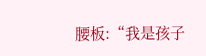腰板:“我是孩子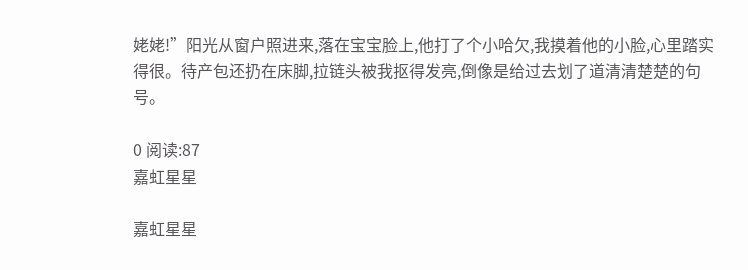姥姥!”阳光从窗户照进来,落在宝宝脸上,他打了个小哈欠,我摸着他的小脸,心里踏实得很。待产包还扔在床脚,拉链头被我抠得发亮,倒像是给过去划了道清清楚楚的句号。

0 阅读:87
嘉虹星星

嘉虹星星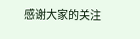感谢大家的关注